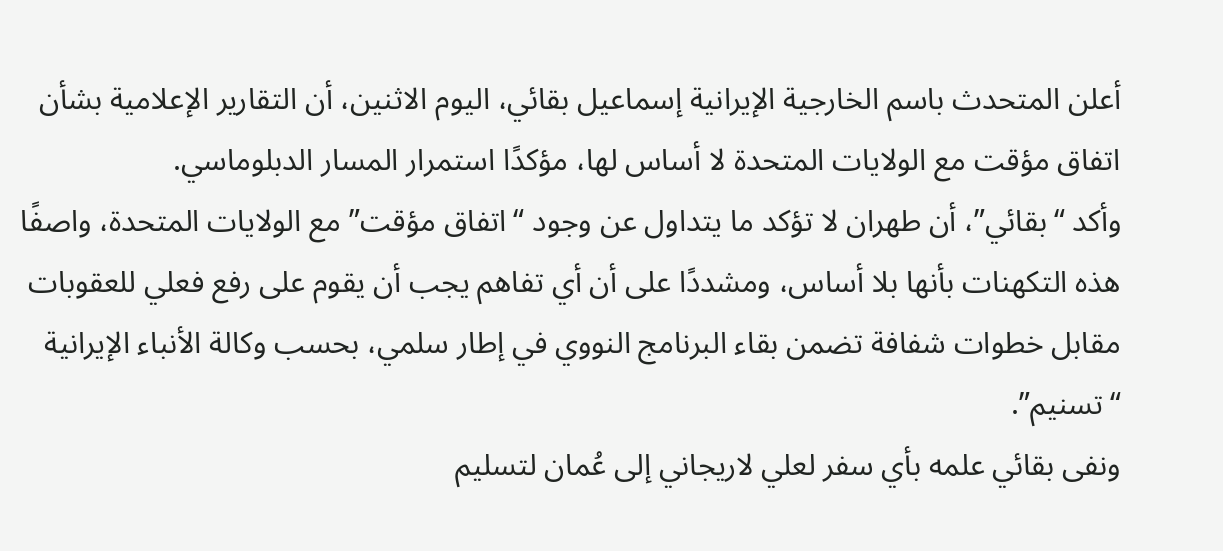أعلن المتحدث باسم الخارجية الإيرانية إسماعيل بقائي، اليوم الاثنين، أن التقارير الإعلامية بشأن اتفاق مؤقت مع الولايات المتحدة لا أساس لها، مؤكدًا استمرار المسار الدبلوماسي.
وأكد “بقائي”، أن طهران لا تؤكد ما يتداول عن وجود “اتفاق مؤقت” مع الولايات المتحدة، واصفًا هذه التكهنات بأنها بلا أساس، ومشددًا على أن أي تفاهم يجب أن يقوم على رفع فعلي للعقوبات مقابل خطوات شفافة تضمن بقاء البرنامج النووي في إطار سلمي، بحسب وكالة الأنباء الإيرانية “تسنيم”.
ونفى بقائي علمه بأي سفر لعلي لاريجاني إلى عُمان لتسليم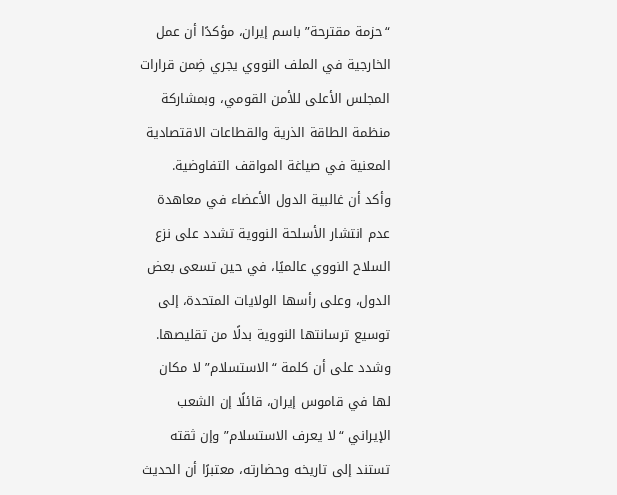“حزمة مقترحة” باسم إيران، مؤكدًا أن عمل الخارجية في الملف النووي يجري ضِمن قرارات المجلس الأعلى للأمن القومي، وبمشاركة منظمة الطاقة الذرية والقطاعات الاقتصادية المعنية في صياغة المواقف التفاوضية.
وأكد أن غالبية الدول الأعضاء في معاهدة عدم انتشار الأسلحة النووية تشدد على نزع السلاح النووي عالميًا، في حين تسعى بعض الدول، وعلى رأسها الولايات المتحدة، إلى توسيع ترسانتها النووية بدلًا من تقليصها.
وشدد على أن كلمة “الاستسلام” لا مكان لها في قاموس إيران، قائلًا إن الشعب الإيراني “لا يعرف الاستسلام” وإن ثقته تستند إلى تاريخه وحضارته، معتبرًا أن الحديث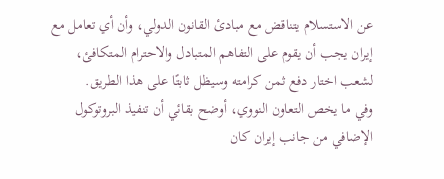عن الاستسلام يتناقض مع مبادئ القانون الدولي، وأن أي تعامل مع إيران يجب أن يقوم على التفاهم المتبادل والاحترام المتكافئ، لشعب اختار دفع ثمن كرامته وسيظل ثابتًا على هذا الطريق.
وفي ما يخص التعاون النووي، أوضح بقائي أن تنفيذ البروتوكول الإضافي من جانب إيران كان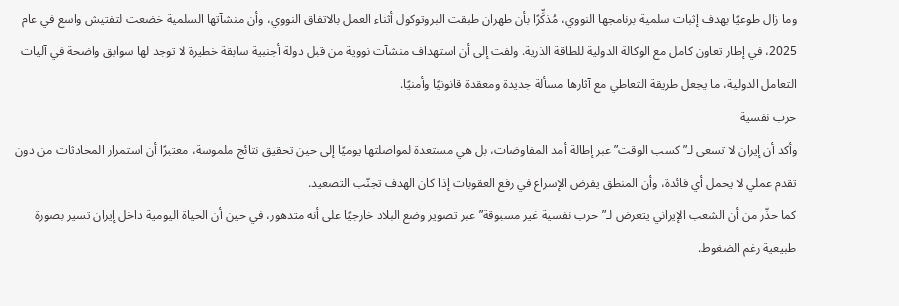وما زال طوعيًا بهدف إثبات سلمية برنامجها النووي، مُذكِّرًا بأن طهران طبقت البروتوكول أثناء العمل بالاتفاق النووي، وأن منشآتها السلمية خضعت لتفتيش واسع في عام 2025، في إطار تعاون كامل مع الوكالة الدولية للطاقة الذرية. ولفت إلى أن استهداف منشآت نووية من قبل دولة أجنبية سابقة خطيرة لا توجد لها سوابق واضحة في آليات التعامل الدولية، ما يجعل طريقة التعاطي مع آثارها مسألة جديدة ومعقدة قانونيًا وأمنيًا.
حرب نفسية
وأكد أن إيران لا تسعى لـ”كسب الوقت” عبر إطالة أمد المفاوضات، بل هي مستعدة لمواصلتها يوميًا إلى حين تحقيق نتائج ملموسة، معتبرًا أن استمرار المحادثات من دون تقدم عملي لا يحمل أي فائدة، وأن المنطق يفرض الإسراع في رفع العقوبات إذا كان الهدف تجنّب التصعيد.
كما حذّر من أن الشعب الإيراني يتعرض لـ”حرب نفسية غير مسبوقة” عبر تصوير وضع البلاد خارجيًا على أنه متدهور، في حين أن الحياة اليومية داخل إيران تسير بصورة طبيعية رغم الضغوط.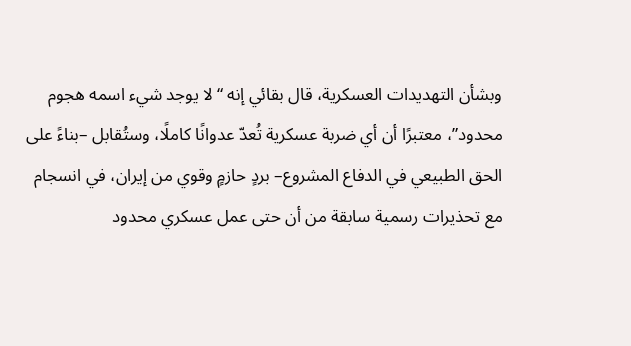وبشأن التهديدات العسكرية، قال بقائي إنه “لا يوجد شيء اسمه هجوم محدود”، معتبرًا أن أي ضربة عسكرية تُعدّ عدوانًا كاملًا، وستُقابل –بناءً على الحق الطبيعي في الدفاع المشروع– بردٍ حازمٍ وقوي من إيران، في انسجام مع تحذيرات رسمية سابقة من أن حتى عمل عسكري محدود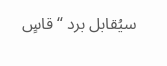سيُقابل برد “قاسٍ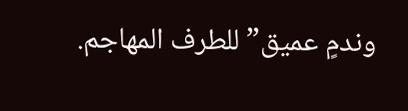وندمٍ عميق” للطرف المهاجم.